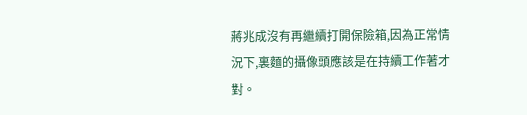蔣兆成沒有再繼續打開保險箱,因為正常情況下,裏麵的攝像頭應該是在持續工作著才對。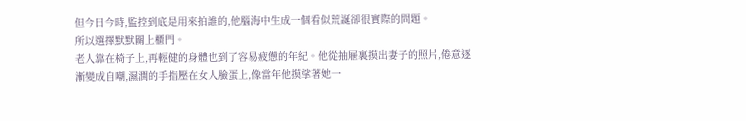但今日今時,監控到底是用來拍誰的,他腦海中生成一個看似荒誕卻很實際的問題。
所以選擇默默關上櫃門。
老人靠在椅子上,再輕健的身體也到了容易疲憊的年紀。他從抽屜裏摸出妻子的照片,倦意逐漸變成自嘲,濕潤的手指壓在女人臉蛋上,像當年他摸挲著她一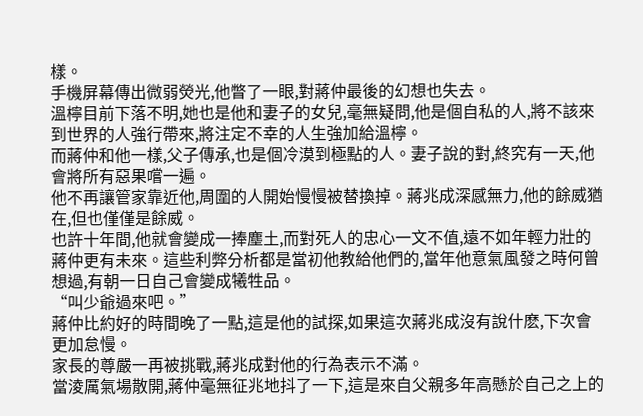樣。
手機屏幕傳出微弱熒光,他瞥了一眼,對蔣仲最後的幻想也失去。
溫檸目前下落不明,她也是他和妻子的女兒,毫無疑問,他是個自私的人,將不該來到世界的人強行帶來,將注定不幸的人生強加給溫檸。
而蔣仲和他一樣,父子傳承,也是個冷漠到極點的人。妻子說的對,終究有一天,他會將所有惡果嚐一遍。
他不再讓管家靠近他,周圍的人開始慢慢被替換掉。蔣兆成深感無力,他的餘威猶在,但也僅僅是餘威。
也許十年間,他就會變成一捧塵土,而對死人的忠心一文不值,遠不如年輕力壯的蔣仲更有未來。這些利弊分析都是當初他教給他們的,當年他意氣風發之時何曾想過,有朝一日自己會變成犧牲品。
“叫少爺過來吧。”
蔣仲比約好的時間晚了一點,這是他的試探,如果這次蔣兆成沒有說什麽,下次會更加怠慢。
家長的尊嚴一再被挑戰,蔣兆成對他的行為表示不滿。
當淩厲氣場散開,蔣仲毫無征兆地抖了一下,這是來自父親多年高懸於自己之上的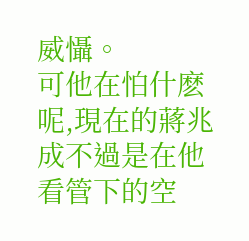威懾。
可他在怕什麽呢,現在的蔣兆成不過是在他看管下的空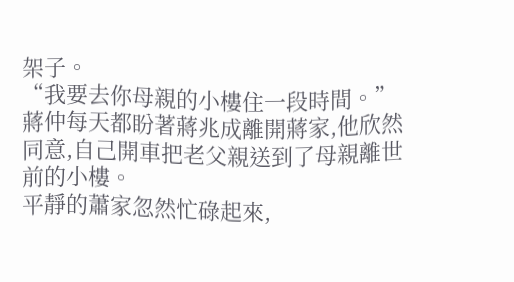架子。
“我要去你母親的小樓住一段時間。”
蔣仲每天都盼著蔣兆成離開蔣家,他欣然同意,自己開車把老父親送到了母親離世前的小樓。
平靜的蕭家忽然忙碌起來,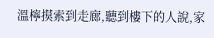溫檸摸索到走廊,聽到樓下的人說,家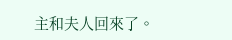主和夫人回來了。